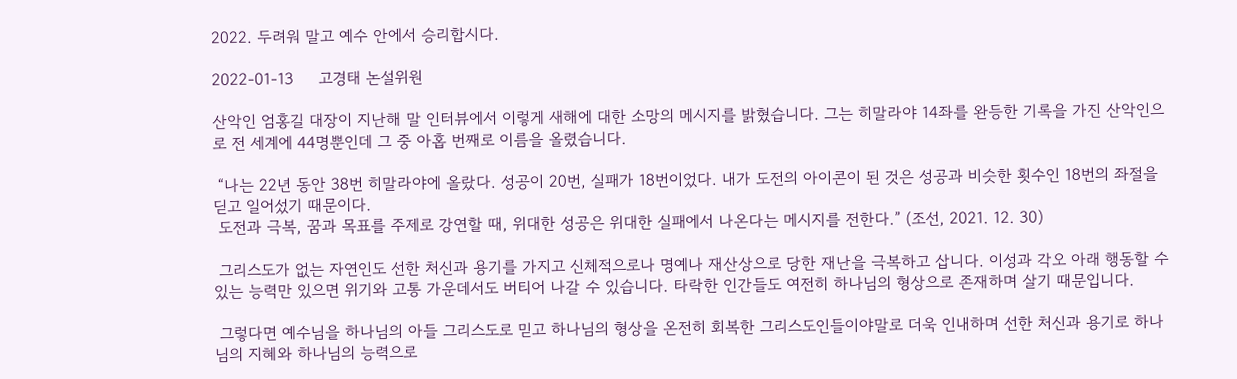2022. 두려워 말고 예수 안에서 승리합시다.

2022-01-13     고경태 논설위원

산악인 엄홍길 대장이 지난해 말 인터뷰에서 이렇게 새해에 대한 소망의 메시지를 밝혔습니다. 그는 히말라야 14좌를 완등한 기록을 가진 산악인으로 전 세계에 44명뿐인데 그 중 아홉 번째로 이름을 올렸습니다.

 “나는 22년 동안 38번 히말라야에 올랐다. 성공이 20번, 실패가 18번이었다. 내가 도전의 아이콘이 된 것은 성공과 비슷한 횟수인 18번의 좌절을 딛고 일어섰기 때문이다.
 도전과 극복, 꿈과 목표를 주제로 강연할 때, 위대한 성공은 위대한 실패에서 나온다는 메시지를 전한다.” (조선, 2021. 12. 30)

 그리스도가 없는 자연인도 선한 처신과 용기를 가지고 신체적으로나 명예나 재산상으로 당한 재난을 극복하고 삽니다. 이성과 각오 아래 행동할 수 있는 능력만 있으면 위기와 고통 가운데서도 버티어 나갈 수 있습니다. 타락한 인간들도 여전히 하나님의 형상으로 존재하며 살기 때문입니다.

 그렇다면 예수님을 하나님의 아들 그리스도로 믿고 하나님의 형상을 온전히 회복한 그리스도인들이야말로 더욱 인내하며 선한 처신과 용기로 하나님의 지혜와 하나님의 능력으로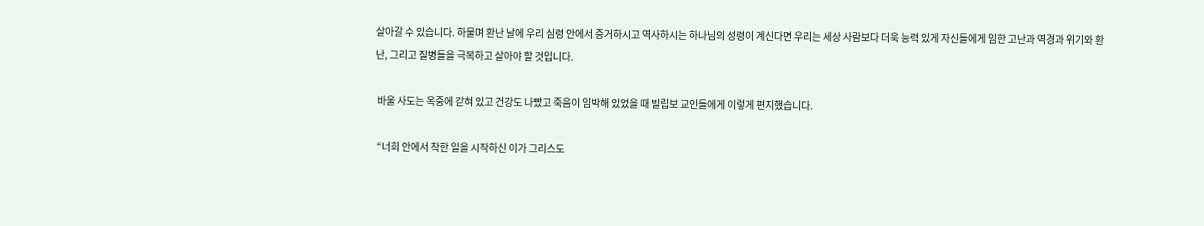살아갈 수 있습니다. 하물며 환난 날에 우리 심령 안에서 증거하시고 역사하시는 하나님의 성령이 계신다면 우리는 세상 사람보다 더욱 능력 있게 자신들에게 임한 고난과 역경과 위기와 환난, 그리고 질병들을 극복하고 살아야 할 것입니다.

 바울 사도는 옥중에 갇혀 있고 건강도 나빴고 죽음이 임박해 있었을 때 빌립보 교인들에게 이렇게 편지했습니다.

 “너희 안에서 착한 일을 시작하신 이가 그리스도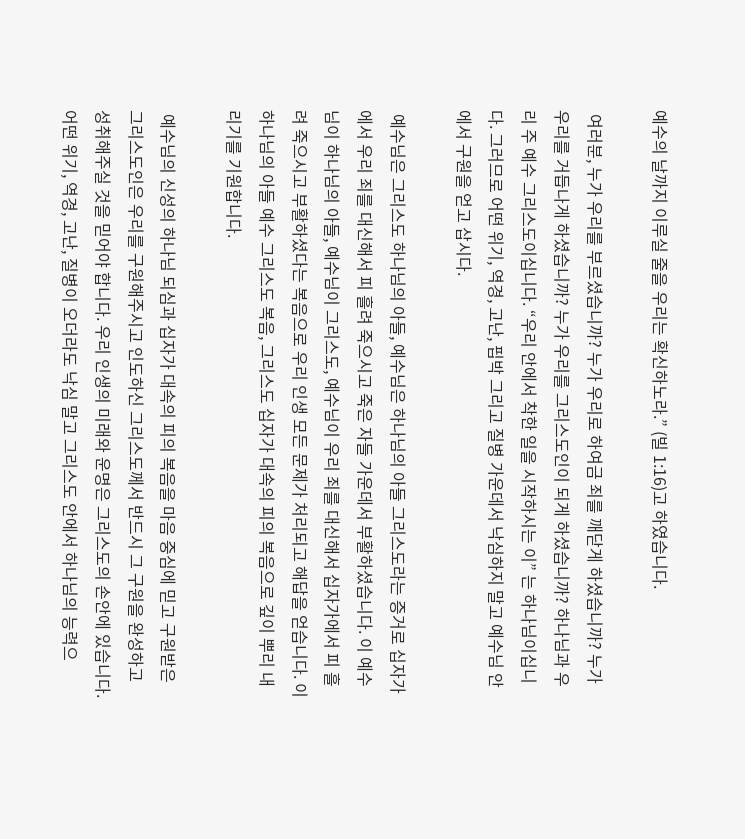예수의 날까지 이루실 줄을 우리는 확신하노라.” (빌 1:16)고 하였습니다.

 여러분, 누가 우리를 부르셨습니까? 누가 우리로 하여금 죄를 깨닫게 하셨습니까? 누가 우리를 거듭나게 하셨습니까? 누가 우리를 그리스도인이 되게 하셨습니까? 하나님과 우리 주 예수 그리스도이십니다. “우리 안에서 착한 일을 시작하시는 이” 는 하나님이십니다. 그러므로 어떤 위기, 역경, 고난, 핍박 그리고 질병 가운데서 낙심하지 말고 예수님 안에서 구원을 얻고 삽시다.

 예수님은 그리스도 하나님의 아들, 예수님은 하나님의 아들 그리스도라는 증거로 십자가에서 우리 죄를 대신해서 피 흘려 죽으시고 죽은 자들 가운데서 부활하셨습니다. 이 예수님이 하나님의 아들, 예수님이 그리스도, 예수님이 우리 죄를 대신해서 십자가에서 피 흘려 죽으시고 부활하셨다는 복음으로 우리 인생 모든 문제가 처리되고 해답을 얻습니다. 이 하나님의 아들 예수 그리스도 복음, 그리스도 십자가 대속의 피의 복음으로 깊이 뿌리 내리기를 기원합니다.

 예수님의 신성의 하나님 되심과 십자가 대속의 피의 복음을 마음 중심에 믿고 구원받은 그리스도인은 우리를 구원해주시고 인도하신 그리스도께서 반드시 그 구원을 완성하고 성취해주실 것을 믿어야 합니다. 우리 인생의 미래와 운명은 그리스도의 손안에 있습니다. 어떤 위기, 역경, 고난, 질병이 오더라도 낙심 말고 그리스도 안에서 하나님의 능력으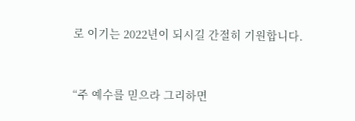로 이기는 2022년이 되시길 간절히 기원합니다.


“주 예수를 믿으라 그리하면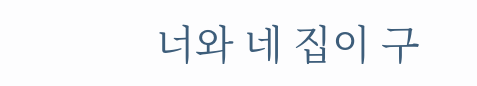너와 네 집이 구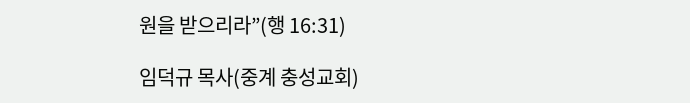원을 받으리라”(행 16:31)

임덕규 목사(중계 충성교회)